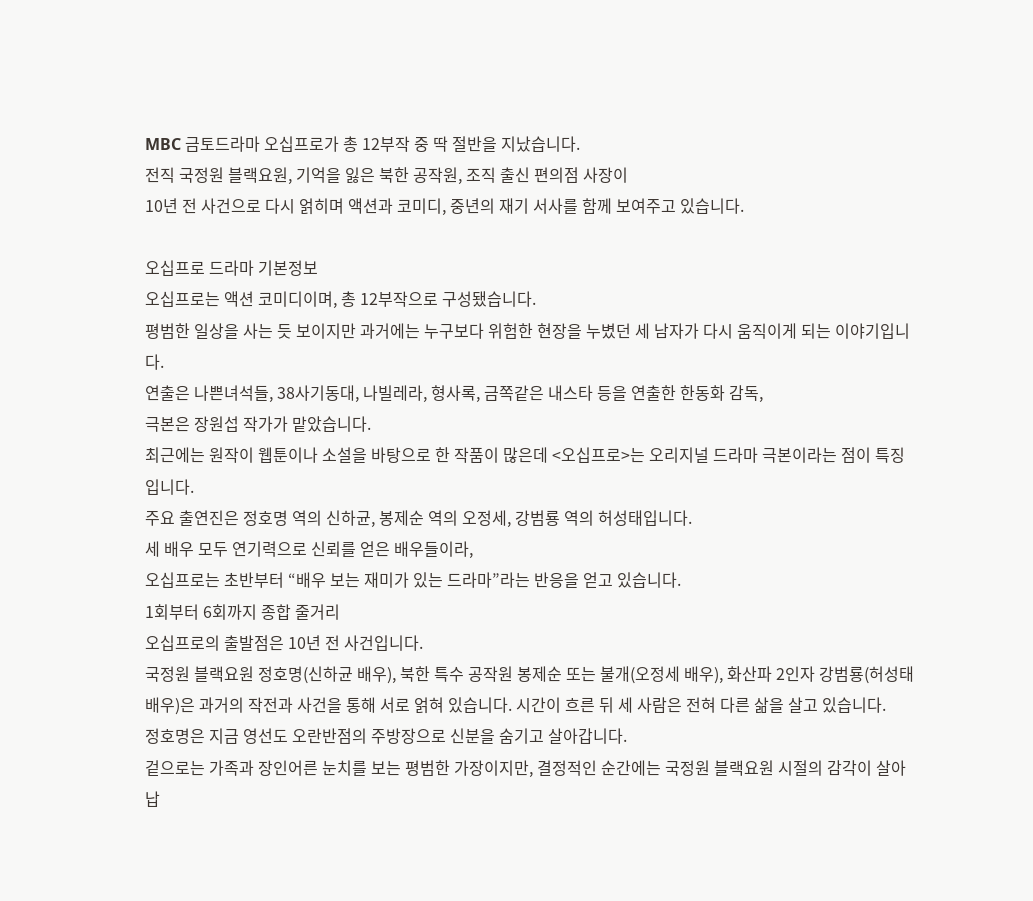MBC 금토드라마 오십프로가 총 12부작 중 딱 절반을 지났습니다.
전직 국정원 블랙요원, 기억을 잃은 북한 공작원, 조직 출신 편의점 사장이
10년 전 사건으로 다시 얽히며 액션과 코미디, 중년의 재기 서사를 함께 보여주고 있습니다.

오십프로 드라마 기본정보
오십프로는 액션 코미디이며, 총 12부작으로 구성됐습니다.
평범한 일상을 사는 듯 보이지만 과거에는 누구보다 위험한 현장을 누볐던 세 남자가 다시 움직이게 되는 이야기입니다.
연출은 나쁜녀석들, 38사기동대, 나빌레라, 형사록, 금쪽같은 내스타 등을 연출한 한동화 감독,
극본은 장원섭 작가가 맡았습니다.
최근에는 원작이 웹툰이나 소설을 바탕으로 한 작품이 많은데 <오십프로>는 오리지널 드라마 극본이라는 점이 특징입니다.
주요 출연진은 정호명 역의 신하균, 봉제순 역의 오정세, 강범룡 역의 허성태입니다.
세 배우 모두 연기력으로 신뢰를 얻은 배우들이라,
오십프로는 초반부터 “배우 보는 재미가 있는 드라마”라는 반응을 얻고 있습니다.
1회부터 6회까지 종합 줄거리
오십프로의 출발점은 10년 전 사건입니다.
국정원 블랙요원 정호명(신하균 배우), 북한 특수 공작원 봉제순 또는 불개(오정세 배우), 화산파 2인자 강범룡(허성태 배우)은 과거의 작전과 사건을 통해 서로 얽혀 있습니다. 시간이 흐른 뒤 세 사람은 전혀 다른 삶을 살고 있습니다.
정호명은 지금 영선도 오란반점의 주방장으로 신분을 숨기고 살아갑니다.
겉으로는 가족과 장인어른 눈치를 보는 평범한 가장이지만, 결정적인 순간에는 국정원 블랙요원 시절의 감각이 살아납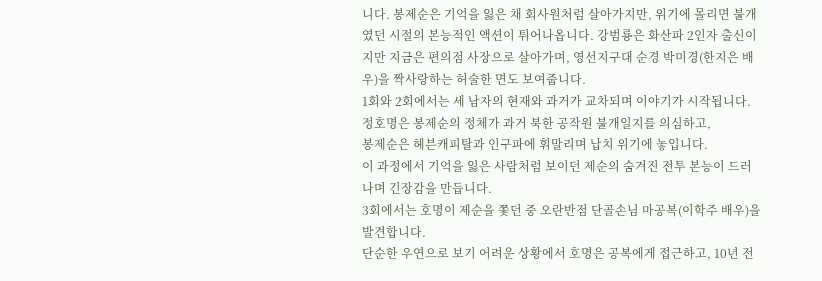니다. 봉제순은 기억을 잃은 채 회사원처럼 살아가지만, 위기에 몰리면 불개였던 시절의 본능적인 액션이 튀어나옵니다. 강범룡은 화산파 2인자 출신이지만 지금은 편의점 사장으로 살아가며, 영선지구대 순경 박미경(한지은 배우)을 짝사랑하는 허술한 면도 보여줍니다.
1회와 2회에서는 세 남자의 현재와 과거가 교차되며 이야기가 시작됩니다.
정호명은 봉제순의 정체가 과거 북한 공작원 불개일지를 의심하고,
봉제순은 헤븐캐피탈과 인구파에 휘말리며 납치 위기에 놓입니다.
이 과정에서 기억을 잃은 사람처럼 보이던 제순의 숨겨진 전투 본능이 드러나며 긴장감을 만듭니다.
3회에서는 호명이 제순을 쫓던 중 오란반점 단골손님 마공복(이학주 배우)을 발견합니다.
단순한 우연으로 보기 어려운 상황에서 호명은 공복에게 접근하고, 10년 전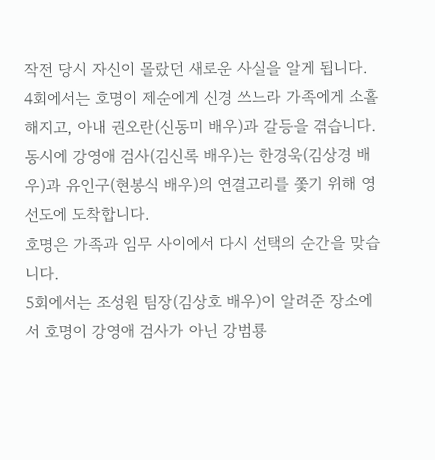작전 당시 자신이 몰랐던 새로운 사실을 알게 됩니다.
4회에서는 호명이 제순에게 신경 쓰느라 가족에게 소홀해지고, 아내 권오란(신동미 배우)과 갈등을 겪습니다.
동시에 강영애 검사(김신록 배우)는 한경욱(김상경 배우)과 유인구(현봉식 배우)의 연결고리를 쫓기 위해 영선도에 도착합니다.
호명은 가족과 임무 사이에서 다시 선택의 순간을 맞습니다.
5회에서는 조성원 팀장(김상호 배우)이 알려준 장소에서 호명이 강영애 검사가 아닌 강범룡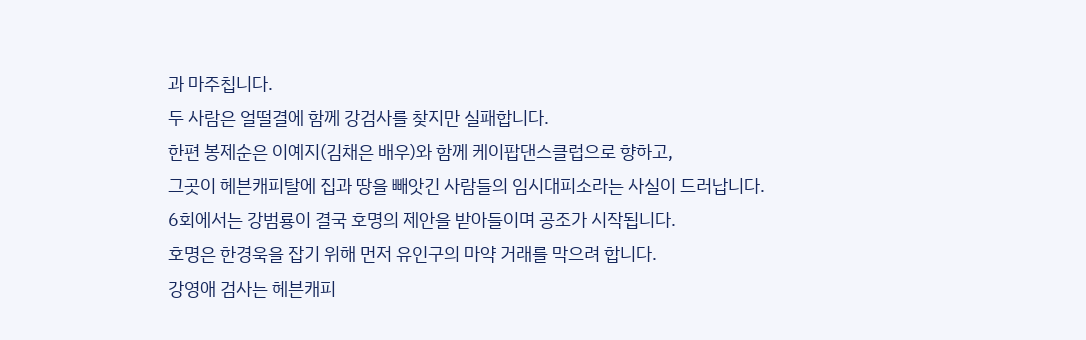과 마주칩니다.
두 사람은 얼떨결에 함께 강검사를 찾지만 실패합니다.
한편 봉제순은 이예지(김채은 배우)와 함께 케이팝댄스클럽으로 향하고,
그곳이 헤븐캐피탈에 집과 땅을 빼앗긴 사람들의 임시대피소라는 사실이 드러납니다.
6회에서는 강범룡이 결국 호명의 제안을 받아들이며 공조가 시작됩니다.
호명은 한경욱을 잡기 위해 먼저 유인구의 마약 거래를 막으려 합니다.
강영애 검사는 헤븐캐피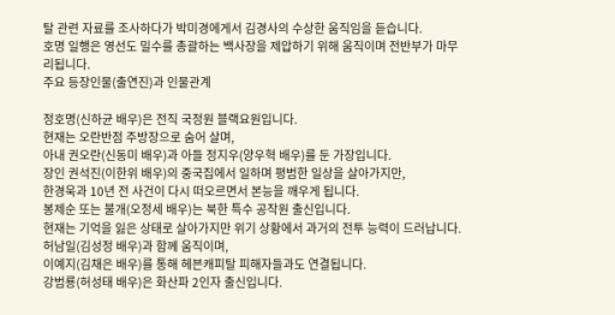탈 관련 자료를 조사하다가 박미경에게서 김경사의 수상한 움직임을 듣습니다.
호명 일행은 영선도 밀수를 총괄하는 백사장을 제압하기 위해 움직이며 전반부가 마무리됩니다.
주요 등장인물(출연진)과 인물관계

정호명(신하균 배우)은 전직 국정원 블랙요원입니다.
현재는 오란반점 주방장으로 숨어 살며,
아내 권오란(신동미 배우)과 아들 정지우(양우혁 배우)를 둔 가장입니다.
장인 권석진(이한위 배우)의 중국집에서 일하며 평범한 일상을 살아가지만,
한경욱과 10년 전 사건이 다시 떠오르면서 본능을 깨우게 됩니다.
봉제순 또는 불개(오정세 배우)는 북한 특수 공작원 출신입니다.
현재는 기억을 잃은 상태로 살아가지만 위기 상황에서 과거의 전투 능력이 드러납니다.
허남일(김성정 배우)과 함께 움직이며,
이예지(김채은 배우)를 통해 헤븐캐피탈 피해자들과도 연결됩니다.
강범룡(허성태 배우)은 화산파 2인자 출신입니다.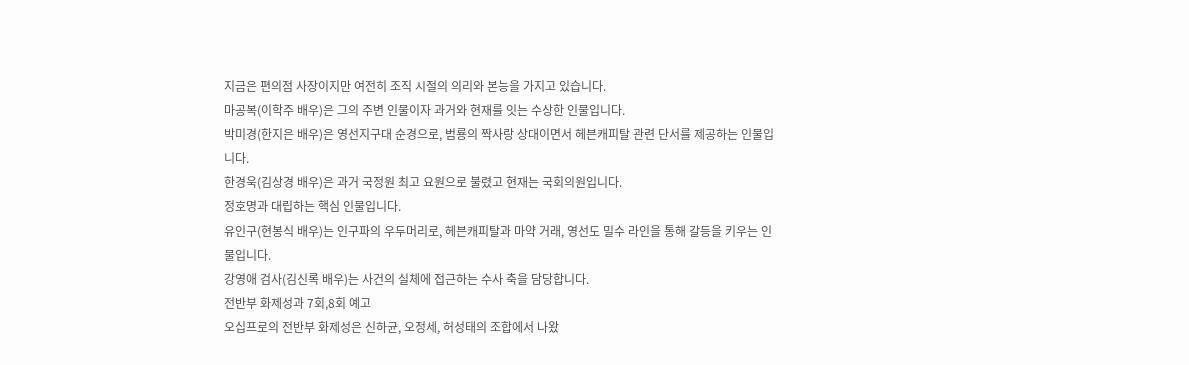지금은 편의점 사장이지만 여전히 조직 시절의 의리와 본능을 가지고 있습니다.
마공복(이학주 배우)은 그의 주변 인물이자 과거와 현재를 잇는 수상한 인물입니다.
박미경(한지은 배우)은 영선지구대 순경으로, 범룡의 짝사랑 상대이면서 헤븐캐피탈 관련 단서를 제공하는 인물입니다.
한경욱(김상경 배우)은 과거 국정원 최고 요원으로 불렸고 현재는 국회의원입니다.
정호명과 대립하는 핵심 인물입니다.
유인구(현봉식 배우)는 인구파의 우두머리로, 헤븐캐피탈과 마약 거래, 영선도 밀수 라인을 통해 갈등을 키우는 인물입니다.
강영애 검사(김신록 배우)는 사건의 실체에 접근하는 수사 축을 담당합니다.
전반부 화제성과 7회,8회 예고
오십프로의 전반부 화제성은 신하균, 오정세, 허성태의 조합에서 나왔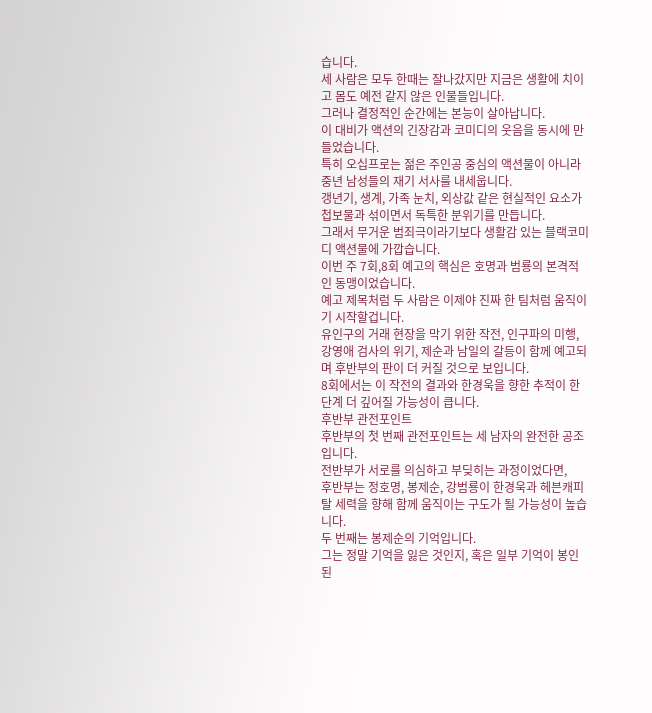습니다.
세 사람은 모두 한때는 잘나갔지만 지금은 생활에 치이고 몸도 예전 같지 않은 인물들입니다.
그러나 결정적인 순간에는 본능이 살아납니다.
이 대비가 액션의 긴장감과 코미디의 웃음을 동시에 만들었습니다.
특히 오십프로는 젊은 주인공 중심의 액션물이 아니라 중년 남성들의 재기 서사를 내세웁니다.
갱년기, 생계, 가족 눈치, 외상값 같은 현실적인 요소가 첩보물과 섞이면서 독특한 분위기를 만듭니다.
그래서 무거운 범죄극이라기보다 생활감 있는 블랙코미디 액션물에 가깝습니다.
이번 주 7회,8회 예고의 핵심은 호명과 범룡의 본격적인 동맹이었습니다.
예고 제목처럼 두 사람은 이제야 진짜 한 팀처럼 움직이기 시작할겁니다.
유인구의 거래 현장을 막기 위한 작전, 인구파의 미행, 강영애 검사의 위기, 제순과 남일의 갈등이 함께 예고되며 후반부의 판이 더 커질 것으로 보입니다.
8회에서는 이 작전의 결과와 한경욱을 향한 추적이 한 단계 더 깊어질 가능성이 큽니다.
후반부 관전포인트
후반부의 첫 번째 관전포인트는 세 남자의 완전한 공조입니다.
전반부가 서로를 의심하고 부딪히는 과정이었다면,
후반부는 정호명, 봉제순, 강범룡이 한경욱과 헤븐캐피탈 세력을 향해 함께 움직이는 구도가 될 가능성이 높습니다.
두 번째는 봉제순의 기억입니다.
그는 정말 기억을 잃은 것인지, 혹은 일부 기억이 봉인된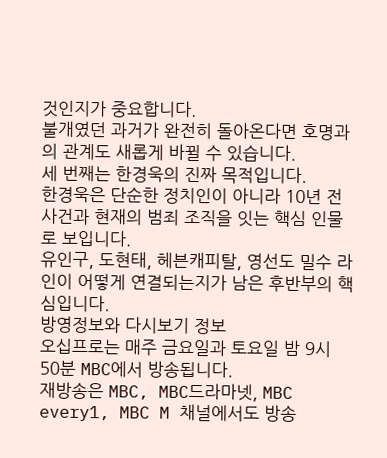것인지가 중요합니다.
불개였던 과거가 완전히 돌아온다면 호명과의 관계도 새롭게 바뀔 수 있습니다.
세 번째는 한경욱의 진짜 목적입니다.
한경욱은 단순한 정치인이 아니라 10년 전 사건과 현재의 범죄 조직을 잇는 핵심 인물로 보입니다.
유인구, 도현태, 헤븐캐피탈, 영선도 밀수 라인이 어떻게 연결되는지가 남은 후반부의 핵심입니다.
방영정보와 다시보기 정보
오십프로는 매주 금요일과 토요일 밤 9시 50분 MBC에서 방송됩니다.
재방송은 MBC, MBC드라마넷, MBC every1, MBC M 채널에서도 방송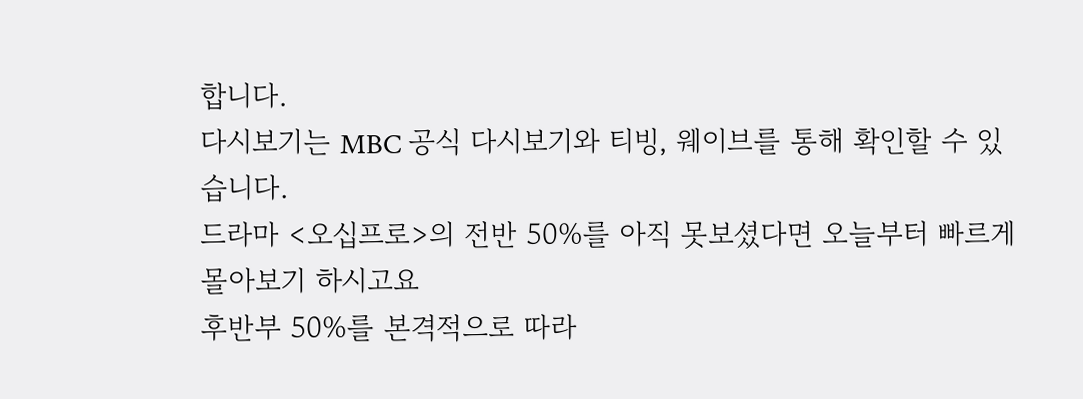합니다.
다시보기는 MBC 공식 다시보기와 티빙, 웨이브를 통해 확인할 수 있습니다.
드라마 <오십프로>의 전반 50%를 아직 못보셨다면 오늘부터 빠르게 몰아보기 하시고요
후반부 50%를 본격적으로 따라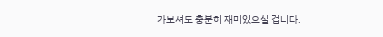가보셔도 충분히 재미있으실 겁니다.